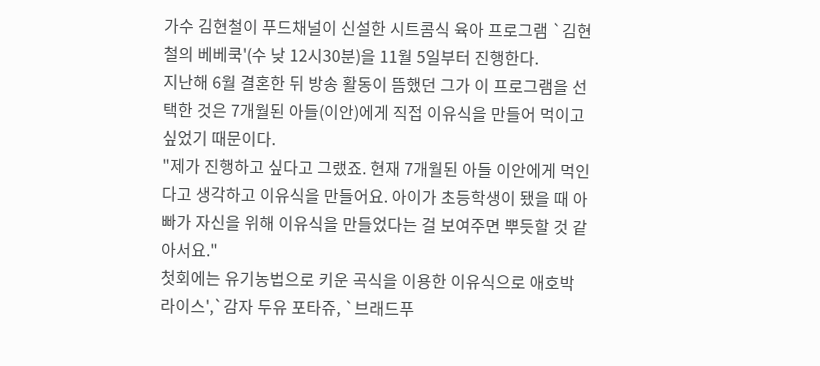가수 김현철이 푸드채널이 신설한 시트콤식 육아 프로그램 `김현철의 베베쿡'(수 낮 12시30분)을 11월 5일부터 진행한다.
지난해 6월 결혼한 뒤 방송 활동이 뜸했던 그가 이 프로그램을 선택한 것은 7개월된 아들(이안)에게 직접 이유식을 만들어 먹이고 싶었기 때문이다.
"제가 진행하고 싶다고 그랬죠. 현재 7개월된 아들 이안에게 먹인다고 생각하고 이유식을 만들어요. 아이가 초등학생이 됐을 때 아빠가 자신을 위해 이유식을 만들었다는 걸 보여주면 뿌듯할 것 같아서요."
첫회에는 유기농법으로 키운 곡식을 이용한 이유식으로 애호박 라이스',`감자 두유 포타쥬, `브래드푸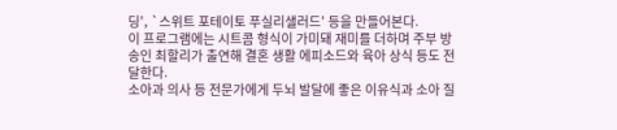딩', `스위트 포테이토 푸실리샐러드' 등을 만들어본다.
이 프로그램에는 시트콤 형식이 가미돼 재미를 더하며 주부 방송인 최할리가 출연해 결혼 생활 에피소드와 육아 상식 등도 전달한다.
소아과 의사 등 전문가에게 두뇌 발달에 좋은 이유식과 소아 질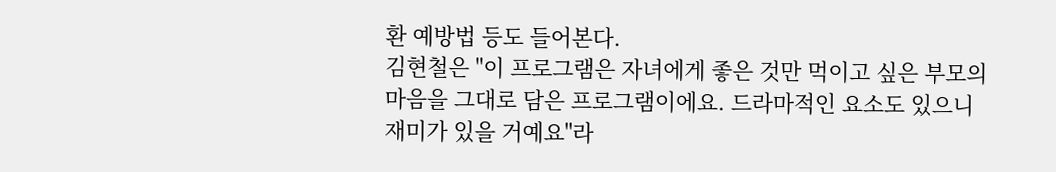환 예방법 등도 들어본다.
김현철은 "이 프로그램은 자녀에게 좋은 것만 먹이고 싶은 부모의 마음을 그대로 담은 프로그램이에요. 드라마적인 요소도 있으니 재미가 있을 거예요"라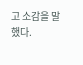고 소감을 말했다.